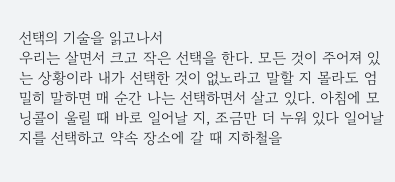선택의 기술을 읽고나서
우리는 살면서 크고 작은 선택을 한다. 모든 것이 주어져 있는 상황이라 내가 선택한 것이 없노라고 말할 지 몰라도 엄밀히 말하면 매 순간 나는 선택하면서 살고 있다. 아침에 모닝콜이 울릴 때 바로 일어날 지, 조금만 더 누워 있다 일어날 지를 선택하고 약속 장소에 갈 때 지하철을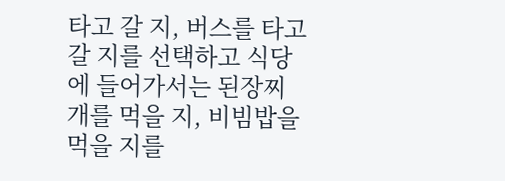타고 갈 지, 버스를 타고 갈 지를 선택하고 식당에 들어가서는 된장찌개를 먹을 지, 비빔밥을 먹을 지를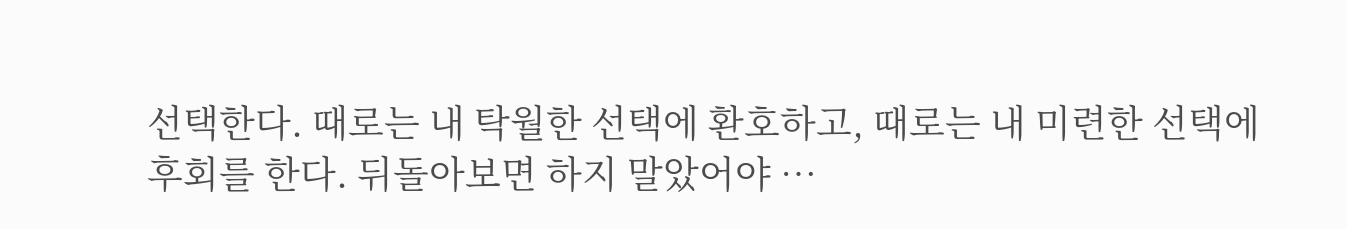선택한다. 때로는 내 탁월한 선택에 환호하고, 때로는 내 미련한 선택에 후회를 한다. 뒤돌아보면 하지 말았어야 …